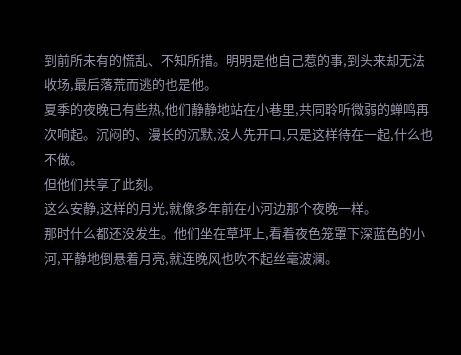到前所未有的慌乱、不知所措。明明是他自己惹的事,到头来却无法收场,最后落荒而逃的也是他。
夏季的夜晚已有些热,他们静静地站在小巷里,共同聆听微弱的蝉鸣再次响起。沉闷的、漫长的沉默,没人先开口,只是这样待在一起,什么也不做。
但他们共享了此刻。
这么安静,这样的月光,就像多年前在小河边那个夜晚一样。
那时什么都还没发生。他们坐在草坪上,看着夜色笼罩下深蓝色的小河,平静地倒悬着月亮,就连晚风也吹不起丝毫波澜。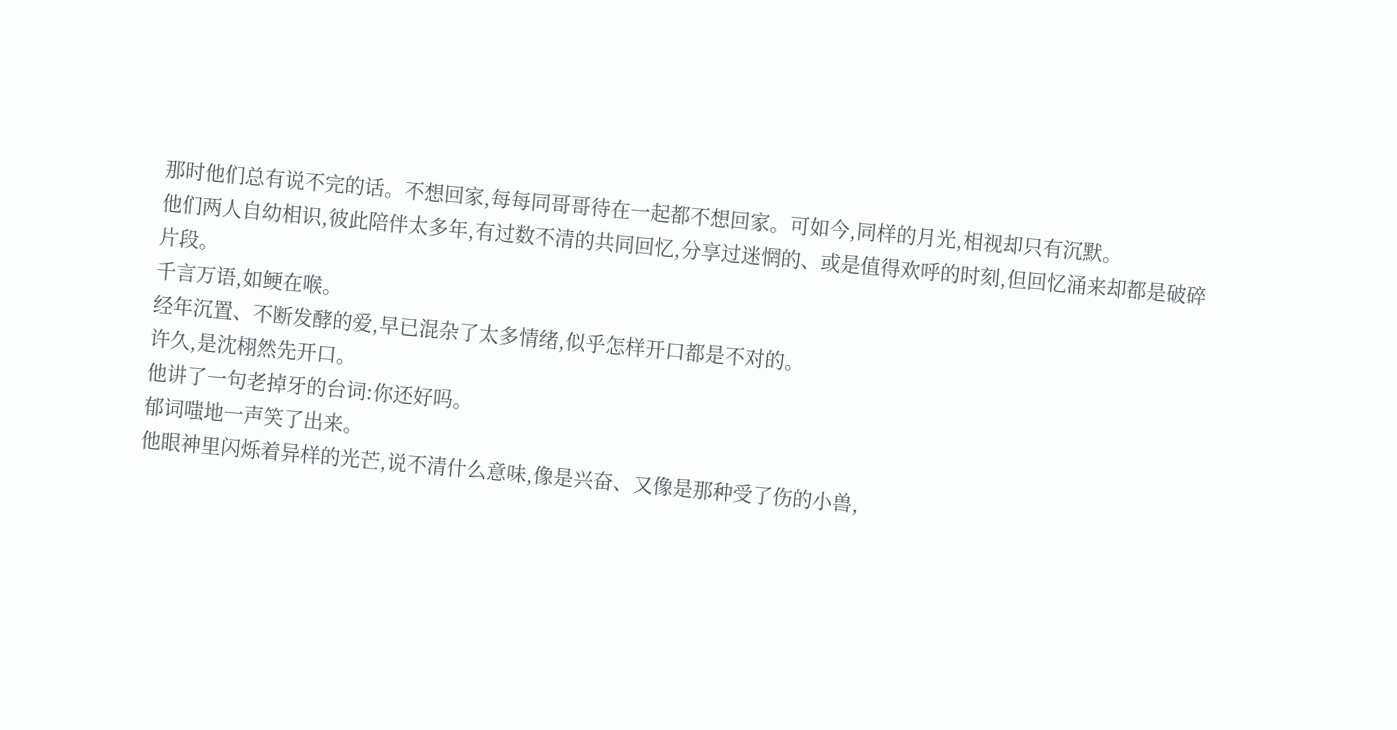那时他们总有说不完的话。不想回家,每每同哥哥待在一起都不想回家。可如今,同样的月光,相视却只有沉默。
他们两人自幼相识,彼此陪伴太多年,有过数不清的共同回忆,分享过迷惘的、或是值得欢呼的时刻,但回忆涌来却都是破碎片段。
千言万语,如鲠在喉。
经年沉置、不断发酵的爱,早已混杂了太多情绪,似乎怎样开口都是不对的。
许久,是沈栩然先开口。
他讲了一句老掉牙的台词:你还好吗。
郁词嗤地一声笑了出来。
他眼神里闪烁着异样的光芒,说不清什么意味,像是兴奋、又像是那种受了伤的小兽,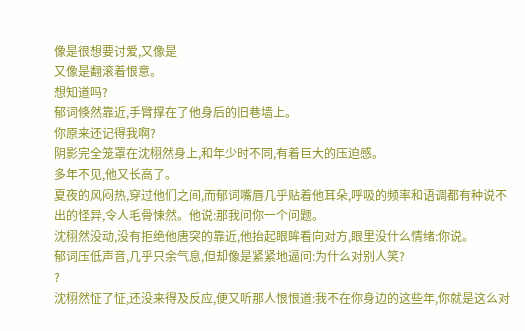像是很想要讨爱,又像是
又像是翻滚着恨意。
想知道吗?
郁词倏然靠近,手臂撑在了他身后的旧巷墙上。
你原来还记得我啊?
阴影完全笼罩在沈栩然身上,和年少时不同,有着巨大的压迫感。
多年不见,他又长高了。
夏夜的风闷热,穿过他们之间,而郁词嘴唇几乎贴着他耳朵,呼吸的频率和语调都有种说不出的怪异,令人毛骨悚然。他说:那我问你一个问题。
沈栩然没动,没有拒绝他唐突的靠近,他抬起眼眸看向对方,眼里没什么情绪:你说。
郁词压低声音,几乎只余气息,但却像是紧紧地逼问:为什么对别人笑?
?
沈栩然怔了怔,还没来得及反应,便又听那人恨恨道:我不在你身边的这些年,你就是这么对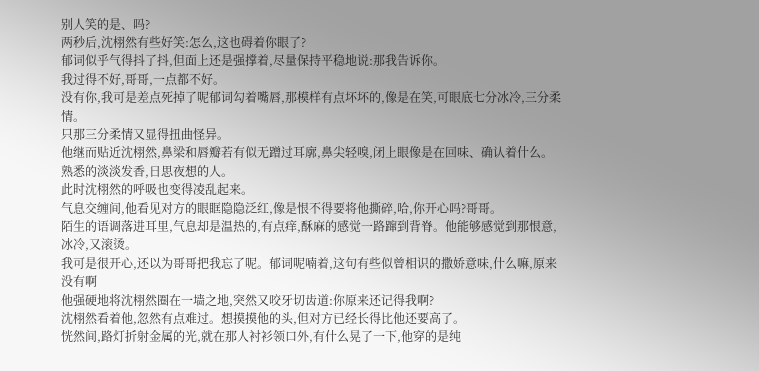别人笑的是、吗?
两秒后,沈栩然有些好笑:怎么,这也碍着你眼了?
郁词似乎气得抖了抖,但面上还是强撑着,尽量保持平稳地说:那我告诉你。
我过得不好,哥哥,一点都不好。
没有你,我可是差点死掉了呢郁词勾着嘴唇,那模样有点坏坏的,像是在笑,可眼底七分冰冷,三分柔情。
只那三分柔情又显得扭曲怪异。
他继而贴近沈栩然,鼻梁和唇瓣若有似无蹭过耳廓,鼻尖轻嗅,闭上眼像是在回味、确认着什么。
熟悉的淡淡发香,日思夜想的人。
此时沈栩然的呼吸也变得凌乱起来。
气息交缠间,他看见对方的眼眶隐隐泛红,像是恨不得要将他撕碎,哈,你开心吗?哥哥。
陌生的语调落进耳里,气息却是温热的,有点痒,酥麻的感觉一路蹿到背脊。他能够感觉到那恨意,冰冷,又滚烫。
我可是很开心,还以为哥哥把我忘了呢。郁词呢喃着,这句有些似曾相识的撒娇意味,什么嘛,原来没有啊
他强硬地将沈栩然圈在一墙之地,突然又咬牙切齿道:你原来还记得我啊?
沈栩然看着他,忽然有点难过。想摸摸他的头,但对方已经长得比他还要高了。
恍然间,路灯折射金属的光,就在那人衬衫领口外,有什么晃了一下,他穿的是纯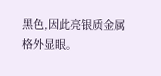黑色,因此亮银质金属格外显眼。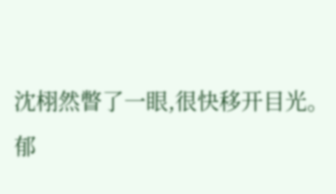沈栩然瞥了一眼,很快移开目光。
郁